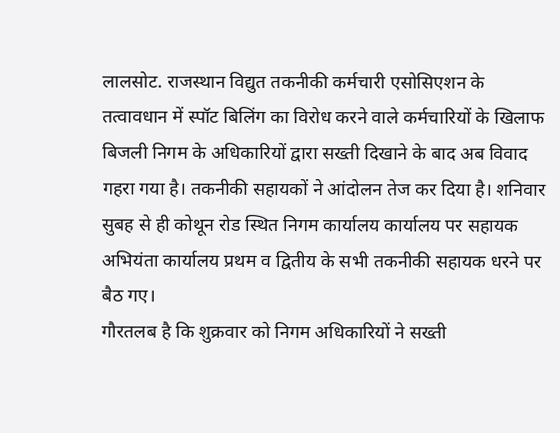लालसोट. राजस्थान विद्युत तकनीकी कर्मचारी एसोसिएशन के तत्वावधान में स्पॉट बिलिंग का विरोध करने वाले कर्मचारियों के खिलाफ बिजली निगम के अधिकारियों द्वारा सख्ती दिखाने के बाद अब विवाद गहरा गया है। तकनीकी सहायकों ने आंदोलन तेज कर दिया है। शनिवार सुबह से ही कोथून रोड स्थित निगम कार्यालय कार्यालय पर सहायक अभियंता कार्यालय प्रथम व द्वितीय के सभी तकनीकी सहायक धरने पर बैठ गए।
गौरतलब है कि शुक्रवार को निगम अधिकारियों ने सख्ती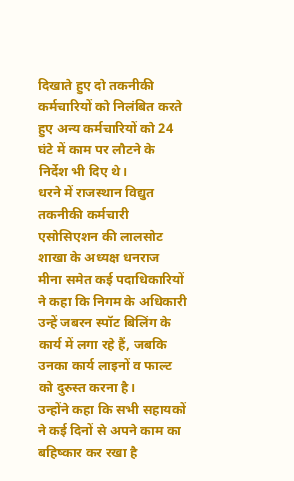दिखाते हुए दो तकनीकी कर्मचारियों को निलंबित करते हुए अन्य कर्मचारियों को 24 घंटे में काम पर लौटने के निर्देश भी दिए थे।
धरने में राजस्थान विद्युत तकनीकी कर्मचारी एसोसिएशन की लालसोट शाखा के अध्यक्ष धनराज मीना समेत कई पदाधिकारियों ने कहा कि निगम के अधिकारी उन्हें जबरन स्पॉट बिलिंग के कार्य में लगा रहे हैं, जबकि उनका कार्य लाइनों व फाल्ट को दुरुस्त करना है।
उन्होंने कहा कि सभी सहायकों ने कई दिनों से अपने काम का बहिष्कार कर रखा है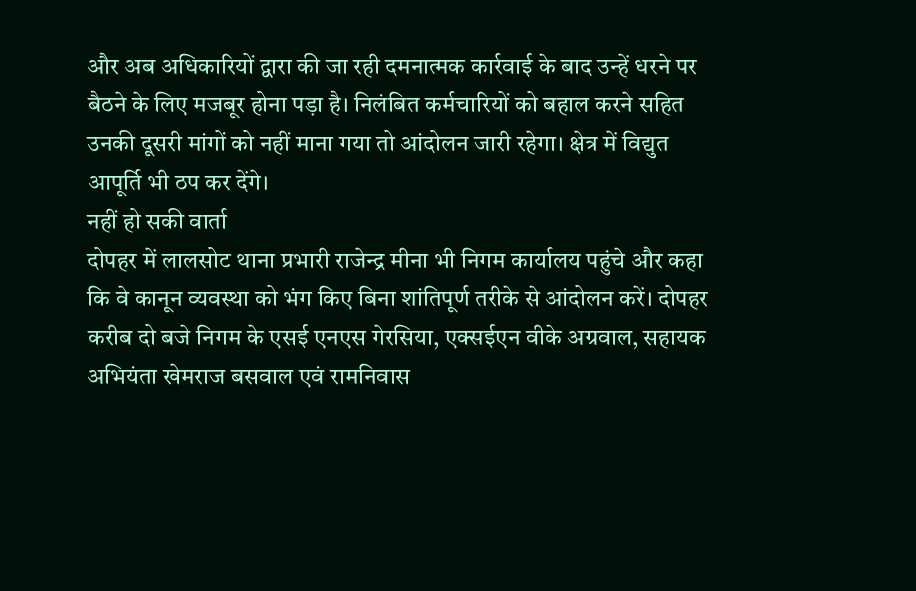और अब अधिकारियों द्वारा की जा रही दमनात्मक कार्रवाई के बाद उन्हें धरने पर बैठने के लिए मजबूर होना पड़ा है। निलंबित कर्मचारियों को बहाल करने सहित उनकी दूसरी मांगों को नहीं माना गया तो आंदोलन जारी रहेगा। क्षेत्र में विद्युत आपूर्ति भी ठप कर देंगे।
नहीं हो सकी वार्ता
दोपहर में लालसोट थाना प्रभारी राजेन्द्र मीना भी निगम कार्यालय पहुंचे और कहा कि वे कानून व्यवस्था को भंग किए बिना शांतिपूर्ण तरीके से आंदोलन करें। दोपहर करीब दो बजे निगम के एसई एनएस गेरसिया, एक्सईएन वीके अग्रवाल, सहायक अभियंता खेमराज बसवाल एवं रामनिवास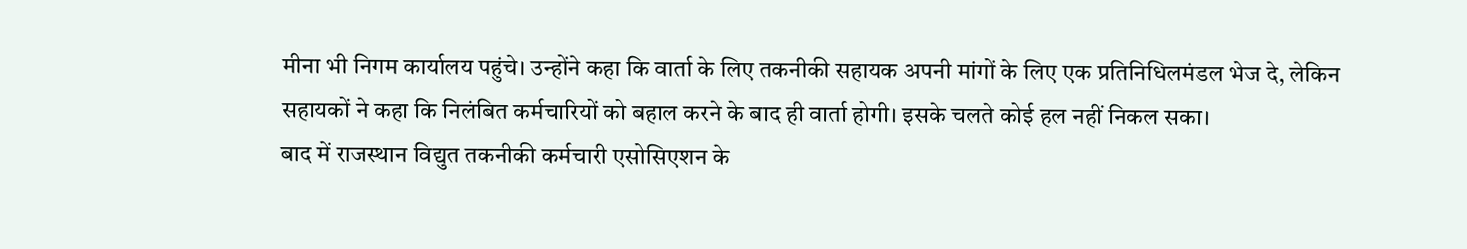मीना भी निगम कार्यालय पहुंचे। उन्होंने कहा कि वार्ता के लिए तकनीकी सहायक अपनी मांगों के लिए एक प्रतिनिधिलमंडल भेज दे, लेकिन सहायकों ने कहा कि निलंबित कर्मचारियों को बहाल करने के बाद ही वार्ता होगी। इसके चलते कोई हल नहीं निकल सका।
बाद में राजस्थान विद्युत तकनीकी कर्मचारी एसोसिएशन के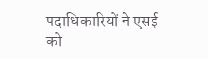पदाधिकारियों ने एसई को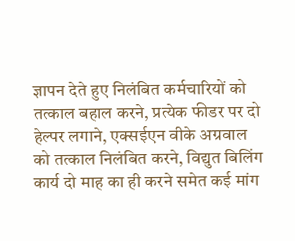ज्ञापन देते हुए निलंबित कर्मचारियों को तत्काल बहाल करने, प्रत्येक फीडर पर दो हेल्पर लगाने, एक्सईएन वीके अग्रवाल को तत्काल निलंबित करने, विद्युत बिलिंग कार्य दो माह का ही करने समेत कई मांग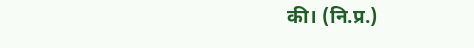की। (नि.प्र.)